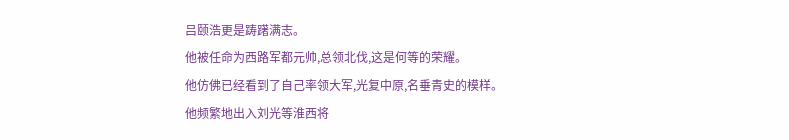吕颐浩更是踌躇满志。
他被任命为西路军都元帅,总领北伐,这是何等的荣耀。
他仿佛已经看到了自己率领大军,光复中原,名垂青史的模样。
他频繁地出入刘光等淮西将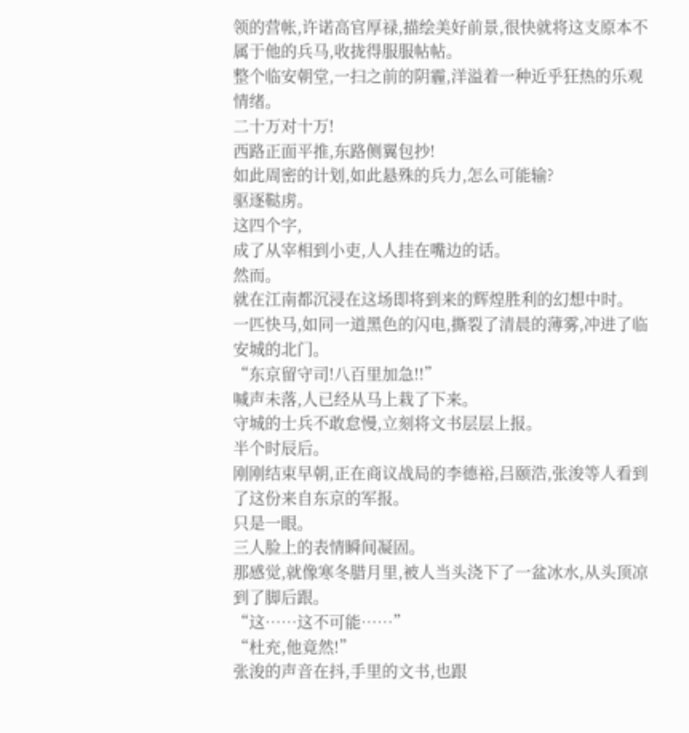领的营帐,许诺高官厚禄,描绘美好前景,很快就将这支原本不属于他的兵马,收拢得服服帖帖。
整个临安朝堂,一扫之前的阴霾,洋溢着一种近乎狂热的乐观情绪。
二十万对十万!
西路正面平推,东路侧翼包抄!
如此周密的计划,如此悬殊的兵力,怎么可能输?
驱逐鞑虏。
这四个字,
成了从宰相到小吏,人人挂在嘴边的话。
然而。
就在江南都沉浸在这场即将到来的辉煌胜利的幻想中时。
一匹快马,如同一道黑色的闪电,撕裂了清晨的薄雾,冲进了临安城的北门。
“东京留守司!八百里加急!!”
喊声未落,人已经从马上栽了下来。
守城的士兵不敢怠慢,立刻将文书层层上报。
半个时辰后。
刚刚结束早朝,正在商议战局的李德裕,吕颐浩,张浚等人看到了这份来自东京的军报。
只是一眼。
三人脸上的表情瞬间凝固。
那感觉,就像寒冬腊月里,被人当头浇下了一盆冰水,从头顶凉到了脚后跟。
“这……这不可能……”
“杜充,他竟然!”
张浚的声音在抖,手里的文书,也跟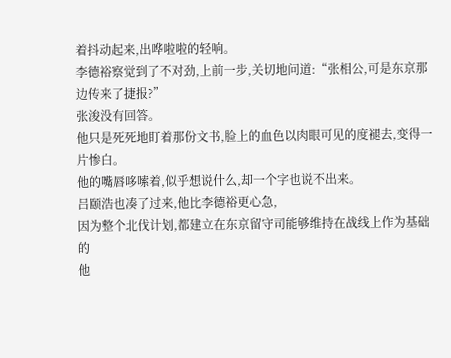着抖动起来,出哗啦啦的轻响。
李德裕察觉到了不对劲,上前一步,关切地问道:“张相公,可是东京那边传来了捷报?”
张浚没有回答。
他只是死死地盯着那份文书,脸上的血色以肉眼可见的度褪去,变得一片惨白。
他的嘴唇哆嗦着,似乎想说什么,却一个字也说不出来。
吕颐浩也凑了过来,他比李德裕更心急,
因为整个北伐计划,都建立在东京留守司能够维持在战线上作为基础的
他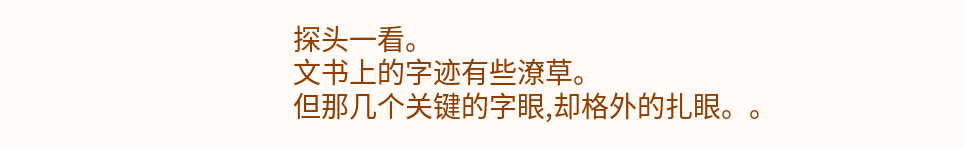探头一看。
文书上的字迹有些潦草。
但那几个关键的字眼,却格外的扎眼。。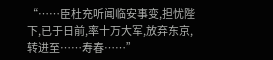“……臣杜充听闻临安事变,担忧陛下,已于日前,率十万大军,放弃东京,转进至……寿春……”